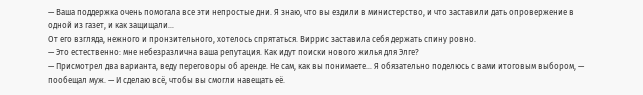— Ваша поддержка очень помогала все эти непростые дни. Я знаю, что вы ездили в министерство, и что заставили дать опровержение в одной из газет, и как защищали…
От его взгляда, нежного и пронзительного, хотелось спрятаться. Виррис заставила себя держать спину ровно.
— Это естественно: мне небезразлична ваша репутация. Как идут поиски нового жилья для Элге?
— Присмотрел два варианта, веду переговоры об аренде. Не сам, как вы понимаете… Я обязательно поделюсь с вами итоговым выбором, — пообещал муж. — И сделаю всё, чтобы вы смогли навещать её.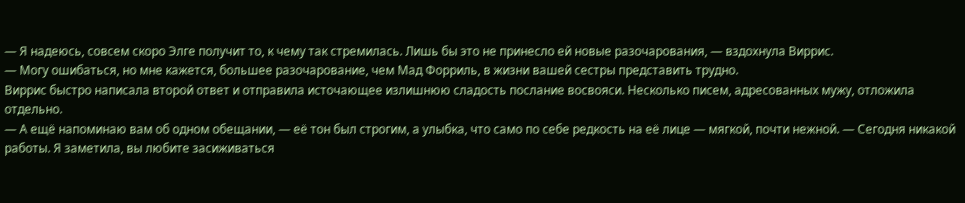— Я надеюсь, совсем скоро Элге получит то, к чему так стремилась. Лишь бы это не принесло ей новые разочарования, — вздохнула Виррис.
— Могу ошибаться, но мне кажется, большее разочарование, чем Мад Форриль, в жизни вашей сестры представить трудно.
Виррис быстро написала второй ответ и отправила источающее излишнюю сладость послание восвояси. Несколько писем, адресованных мужу, отложила отдельно.
— А ещё напоминаю вам об одном обещании, — её тон был строгим, а улыбка, что само по себе редкость на её лице — мягкой, почти нежной. — Сегодня никакой работы. Я заметила, вы любите засиживаться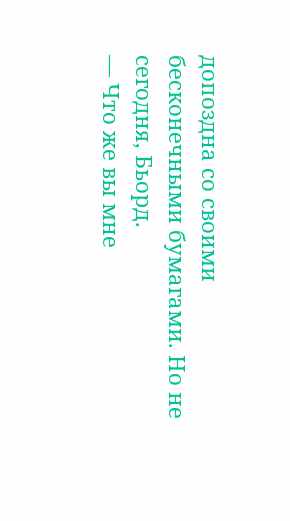допоздна со своими бесконечными бумагами. Но не сегодня, Бьорд.
— Что же вы мне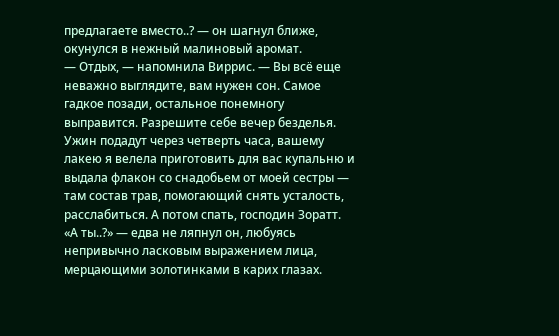предлагаете вместо..? — он шагнул ближе, окунулся в нежный малиновый аромат.
— Отдых, — напомнила Виррис. — Вы всё еще неважно выглядите, вам нужен сон. Самое гадкое позади, остальное понемногу выправится. Разрешите себе вечер безделья. Ужин подадут через четверть часа, вашему лакею я велела приготовить для вас купальню и выдала флакон со снадобьем от моей сестры — там состав трав, помогающий снять усталость, расслабиться. А потом спать, господин Зоратт.
«А ты..?» — едва не ляпнул он, любуясь непривычно ласковым выражением лица, мерцающими золотинками в карих глазах.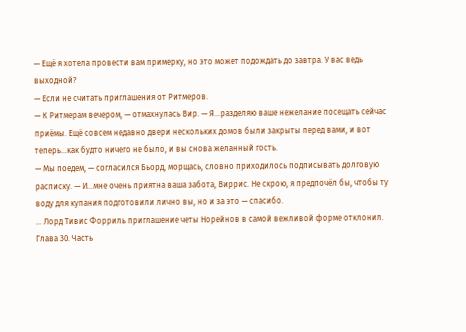— Ещё я хотела провести вам примерку, но это может подождать до завтра. У вас ведь выходной?
— Если не считать приглашения от Ритмеров.
— К Ритмерам вечером, — отмахнулась Вир. — Я…разделяю ваше нежелание посещать сейчас приёмы. Ещё совсем недавно двери нескольких домов были закрыты перед вами, и вот теперь…как будто ничего не было, и вы снова желанный гость.
— Мы поедем, — согласился Бьорд, морщась, словно приходилось подписывать долговую расписку. — И…мне очень приятна ваша забота, Виррис. Не скрою, я предпочёл бы, чтобы ту воду для купания подготовили лично вы, но и за это — спасибо.
… Лорд Тивис Форриль приглашение четы Норейнов в самой вежливой форме отклонил.
Глава 30. Часть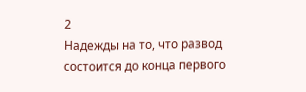2
Надежды на то, что развод состоится до конца первого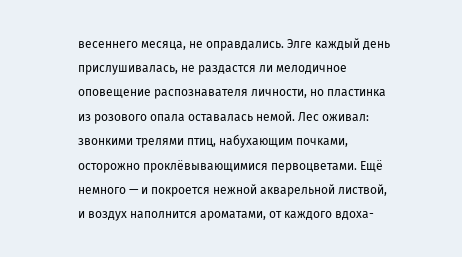весеннего месяца, не оправдались. Элге каждый день прислушивалась, не раздастся ли мелодичное оповещение распознавателя личности, но пластинка из розового опала оставалась немой. Лес оживал: звонкими трелями птиц, набухающим почками, осторожно проклёвывающимися первоцветами. Ещё немного — и покроется нежной акварельной листвой, и воздух наполнится ароматами, от каждого вдоха-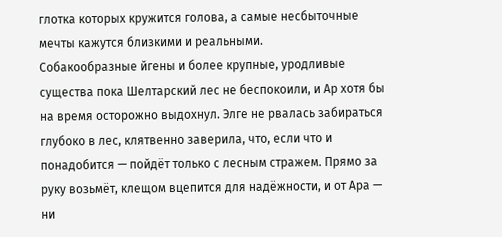глотка которых кружится голова, а самые несбыточные мечты кажутся близкими и реальными.
Собакообразные йгены и более крупные, уродливые существа пока Шелтарский лес не беспокоили, и Ар хотя бы на время осторожно выдохнул. Элге не рвалась забираться глубоко в лес, клятвенно заверила, что, если что и понадобится — пойдёт только с лесным стражем. Прямо за руку возьмёт, клещом вцепится для надёжности, и от Ара — ни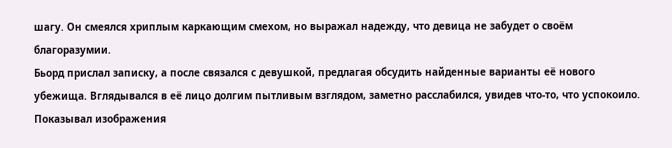шагу. Он смеялся хриплым каркающим смехом, но выражал надежду, что девица не забудет о своём благоразумии.
Бьорд прислал записку, а после связался с девушкой, предлагая обсудить найденные варианты её нового убежища. Вглядывался в её лицо долгим пытливым взглядом, заметно расслабился, увидев что-то, что успокоило. Показывал изображения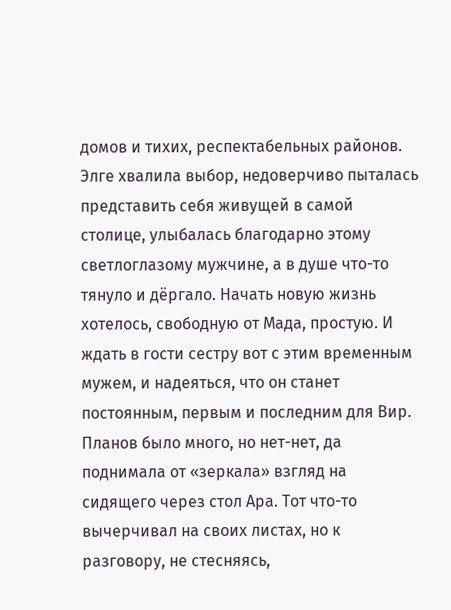домов и тихих, респектабельных районов. Элге хвалила выбор, недоверчиво пыталась представить себя живущей в самой столице, улыбалась благодарно этому светлоглазому мужчине, а в душе что-то тянуло и дёргало. Начать новую жизнь хотелось, свободную от Мада, простую. И ждать в гости сестру вот с этим временным мужем, и надеяться, что он станет постоянным, первым и последним для Вир. Планов было много, но нет-нет, да поднимала от «зеркала» взгляд на сидящего через стол Ара. Тот что-то вычерчивал на своих листах, но к разговору, не стесняясь,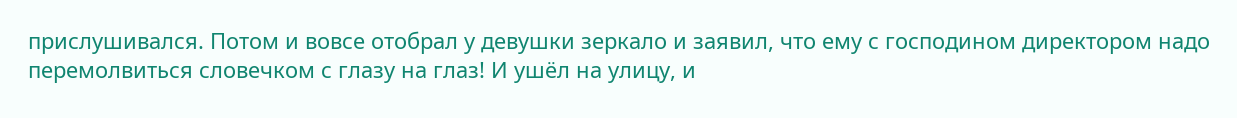прислушивался. Потом и вовсе отобрал у девушки зеркало и заявил, что ему с господином директором надо перемолвиться словечком с глазу на глаз! И ушёл на улицу, и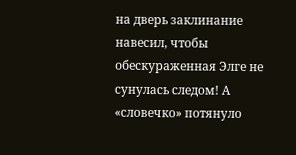на дверь заклинание навесил, чтобы обескураженная Элге не сунулась следом! А «словечко» потянуло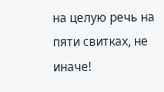на целую речь на пяти свитках, не иначе!